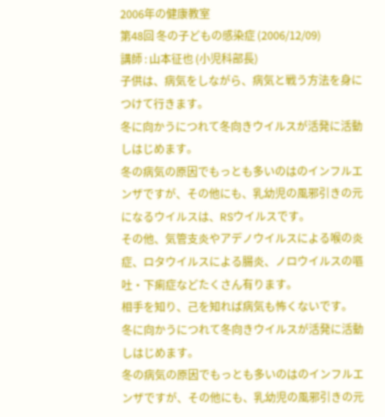2006年の健康教室
第48回 冬の子どもの感染症 (2006/12/09)
講師 : 山本征也 (小児科部長)
子供は、病気をしながら、病気と戦う方法を身につけて行きます。
冬に向かうにつれて冬向きウイルスが活発に活動しはじめます。
冬の病気の原因でもっとも多いのはのインフルエンザですが、その他にも、乳幼児の風邪引きの元になるウイルスは、RSウイルスです。
その他、気管支炎やアデノウイルスによる喉の炎症、ロタウイルスによる腸炎、ノロウイルスの嘔吐・下痢症などたくさん有ります。
相手を知り、己を知れば病気も怖くないです。
冬に向かうにつれて冬向きウイルスが活発に活動しはじめます。
冬の病気の原因でもっとも多いのはのインフルエンザですが、その他にも、乳幼児の風邪引きの元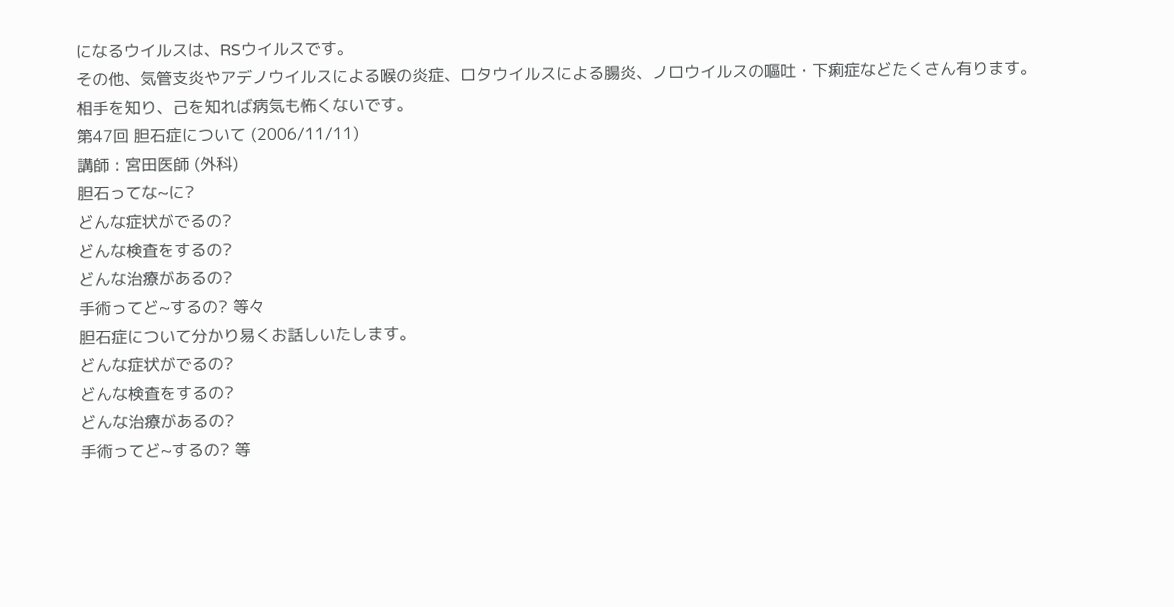になるウイルスは、RSウイルスです。
その他、気管支炎やアデノウイルスによる喉の炎症、ロタウイルスによる腸炎、ノロウイルスの嘔吐・下痢症などたくさん有ります。
相手を知り、己を知れば病気も怖くないです。
第47回 胆石症について (2006/11/11)
講師 : 宮田医師 (外科)
胆石ってな~に?
どんな症状がでるの?
どんな検査をするの?
どんな治療があるの?
手術ってど~するの? 等々
胆石症について分かり易くお話しいたします。
どんな症状がでるの?
どんな検査をするの?
どんな治療があるの?
手術ってど~するの? 等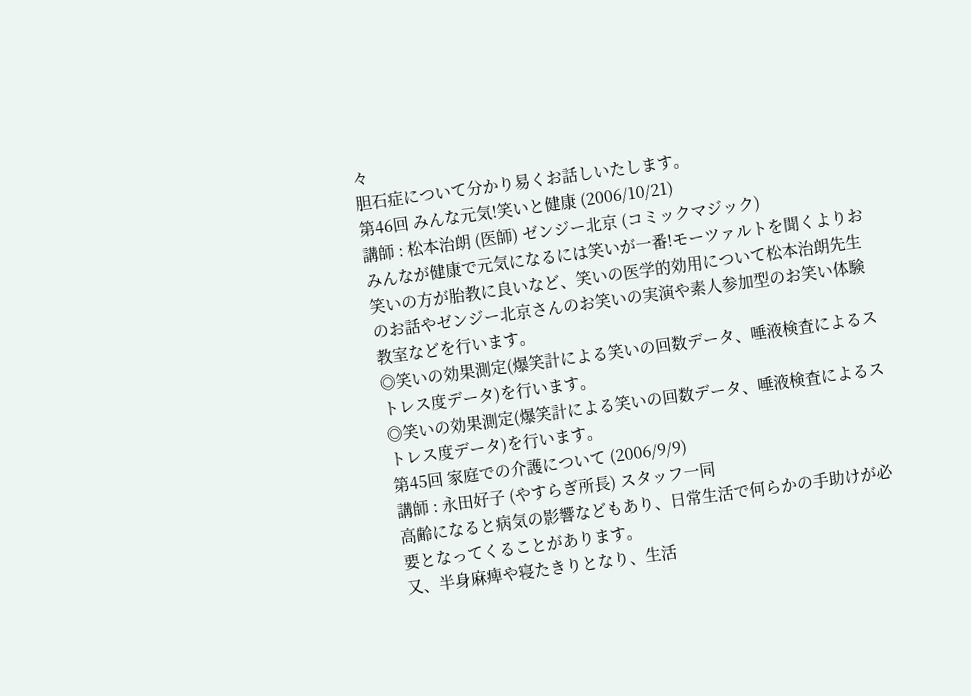々
胆石症について分かり易くお話しいたします。
第46回 みんな元気!笑いと健康 (2006/10/21)
講師 : 松本治朗 (医師) ゼンジー北京 (コミックマジック)
みんなが健康で元気になるには笑いが一番!モーツァルトを聞くよりお笑いの方が胎教に良いなど、笑いの医学的効用について松本治朗先生のお話やゼンジー北京さんのお笑いの実演や素人参加型のお笑い体験教室などを行います。
◎笑いの効果測定(爆笑計による笑いの回数データ、唾液検査によるストレス度データ)を行います。
◎笑いの効果測定(爆笑計による笑いの回数データ、唾液検査によるストレス度データ)を行います。
第45回 家庭での介護について (2006/9/9)
講師 : 永田好子 (やすらぎ所長) スタッフ一同
高齢になると病気の影響などもあり、日常生活で何らかの手助けが必要となってくることがあります。
又、半身麻痺や寝たきりとなり、生活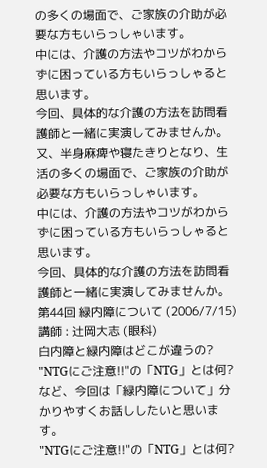の多くの場面で、ご家族の介助が必要な方もいらっしゃいます。
中には、介護の方法やコツがわからずに困っている方もいらっしゃると思います。
今回、具体的な介護の方法を訪問看護師と一緒に実演してみませんか。
又、半身麻痺や寝たきりとなり、生活の多くの場面で、ご家族の介助が必要な方もいらっしゃいます。
中には、介護の方法やコツがわからずに困っている方もいらっしゃると思います。
今回、具体的な介護の方法を訪問看護師と一緒に実演してみませんか。
第44回 緑内障について (2006/7/15)
講師 : 辻岡大志 (眼科)
白内障と緑内障はどこが違うの?
"NTGにご注意!!"の「NTG」とは何?など、今回は「緑内障について」分かりやすくお話ししたいと思います。
"NTGにご注意!!"の「NTG」とは何?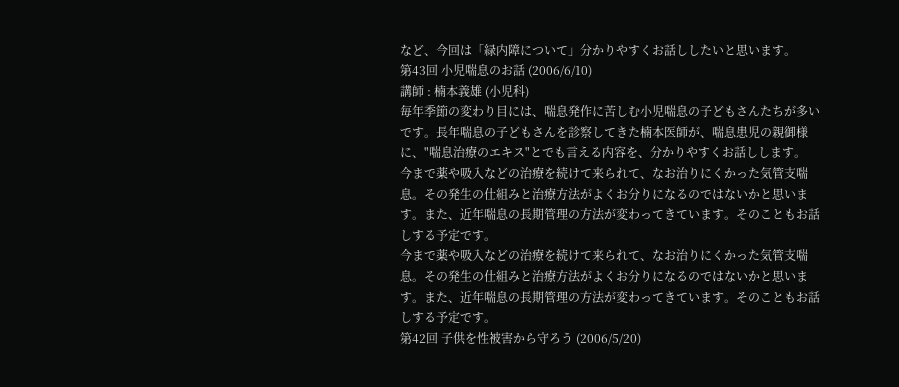など、今回は「緑内障について」分かりやすくお話ししたいと思います。
第43回 小児喘息のお話 (2006/6/10)
講師 : 楠本義雄 (小児科)
毎年季節の変わり目には、喘息発作に苦しむ小児喘息の子どもさんたちが多いです。長年喘息の子どもさんを診察してきた楠本医師が、喘息患児の親御様に、"喘息治療のエキス"とでも言える内容を、分かりやすくお話しします。
今まで薬や吸入などの治療を続けて来られて、なお治りにくかった気管支喘息。その発生の仕組みと治療方法がよくお分りになるのではないかと思います。また、近年喘息の長期管理の方法が変わってきています。そのこともお話しする予定です。
今まで薬や吸入などの治療を続けて来られて、なお治りにくかった気管支喘息。その発生の仕組みと治療方法がよくお分りになるのではないかと思います。また、近年喘息の長期管理の方法が変わってきています。そのこともお話しする予定です。
第42回 子供を性被害から守ろう (2006/5/20)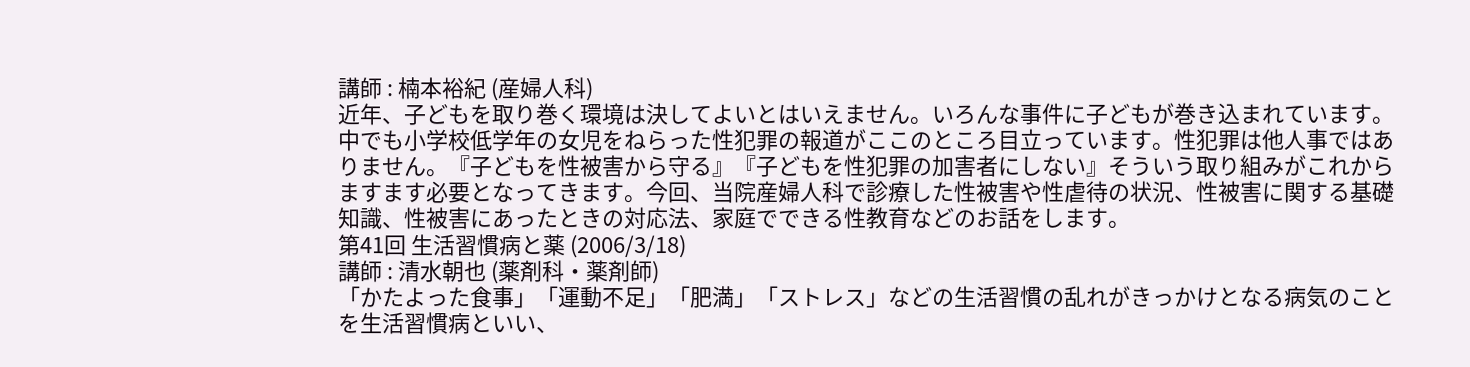講師 : 楠本裕紀 (産婦人科)
近年、子どもを取り巻く環境は決してよいとはいえません。いろんな事件に子どもが巻き込まれています。中でも小学校低学年の女児をねらった性犯罪の報道がここのところ目立っています。性犯罪は他人事ではありません。『子どもを性被害から守る』『子どもを性犯罪の加害者にしない』そういう取り組みがこれからますます必要となってきます。今回、当院産婦人科で診療した性被害や性虐待の状況、性被害に関する基礎知識、性被害にあったときの対応法、家庭でできる性教育などのお話をします。
第41回 生活習慣病と薬 (2006/3/18)
講師 : 清水朝也 (薬剤科・薬剤師)
「かたよった食事」「運動不足」「肥満」「ストレス」などの生活習慣の乱れがきっかけとなる病気のことを生活習慣病といい、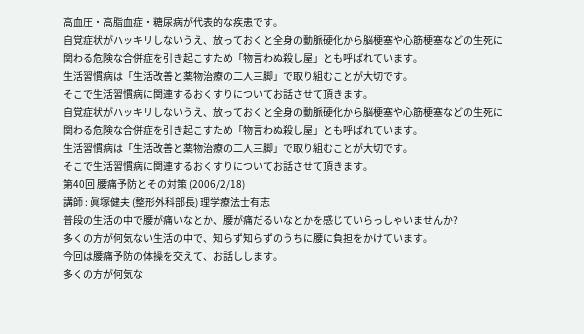高血圧・高脂血症・糖尿病が代表的な疾患です。
自覚症状がハッキリしないうえ、放っておくと全身の動脈硬化から脳梗塞や心筋梗塞などの生死に関わる危険な合併症を引き起こすため「物言わぬ殺し屋」とも呼ばれています。
生活習慣病は「生活改善と薬物治療の二人三脚」で取り組むことが大切です。
そこで生活習慣病に関連するおくすりについてお話させて頂きます。
自覚症状がハッキリしないうえ、放っておくと全身の動脈硬化から脳梗塞や心筋梗塞などの生死に関わる危険な合併症を引き起こすため「物言わぬ殺し屋」とも呼ばれています。
生活習慣病は「生活改善と薬物治療の二人三脚」で取り組むことが大切です。
そこで生活習慣病に関連するおくすりについてお話させて頂きます。
第40回 腰痛予防とその対策 (2006/2/18)
講師 : 眞塚健夫 (整形外科部長) 理学療法士有志
普段の生活の中で腰が痛いなとか、腰が痛だるいなとかを感じていらっしゃいませんか?
多くの方が何気ない生活の中で、知らず知らずのうちに腰に負担をかけています。
今回は腰痛予防の体操を交えて、お話しします。
多くの方が何気な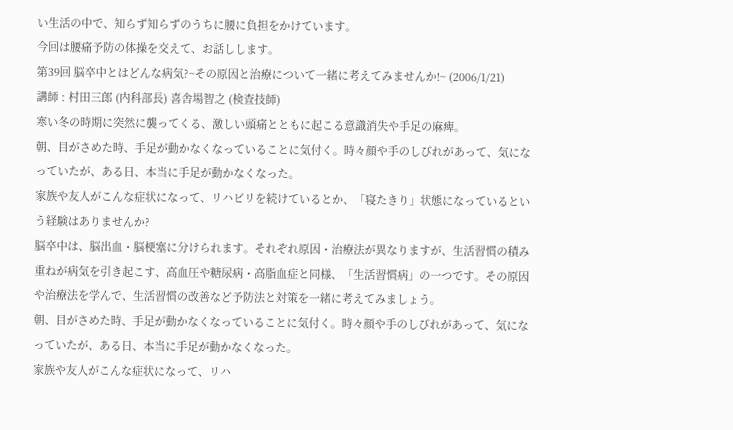い生活の中で、知らず知らずのうちに腰に負担をかけています。
今回は腰痛予防の体操を交えて、お話しします。
第39回 脳卒中とはどんな病気?~その原因と治療について一緒に考えてみませんか!~ (2006/1/21)
講師 : 村田三郎 (内科部長) 喜舎場智之 (検査技師)
寒い冬の時期に突然に襲ってくる、激しい頭痛とともに起こる意識消失や手足の麻痺。
朝、目がさめた時、手足が動かなくなっていることに気付く。時々顔や手のしびれがあって、気になっていたが、ある日、本当に手足が動かなくなった。
家族や友人がこんな症状になって、リハビリを続けているとか、「寝たきり」状態になっているという経験はありませんか?
脳卒中は、脳出血・脳梗塞に分けられます。それぞれ原因・治療法が異なりますが、生活習慣の積み重ねが病気を引き起こす、高血圧や糖尿病・高脂血症と同様、「生活習慣病」の一つです。その原因や治療法を学んで、生活習慣の改善など予防法と対策を一緒に考えてみましょう。
朝、目がさめた時、手足が動かなくなっていることに気付く。時々顔や手のしびれがあって、気になっていたが、ある日、本当に手足が動かなくなった。
家族や友人がこんな症状になって、リハ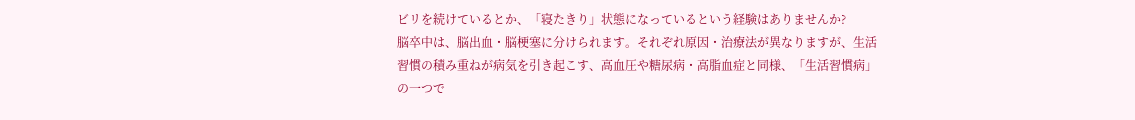ビリを続けているとか、「寝たきり」状態になっているという経験はありませんか?
脳卒中は、脳出血・脳梗塞に分けられます。それぞれ原因・治療法が異なりますが、生活習慣の積み重ねが病気を引き起こす、高血圧や糖尿病・高脂血症と同様、「生活習慣病」の一つで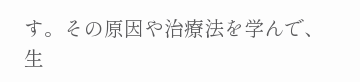す。その原因や治療法を学んで、生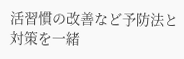活習慣の改善など予防法と対策を一緒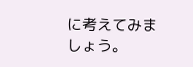に考えてみましょう。